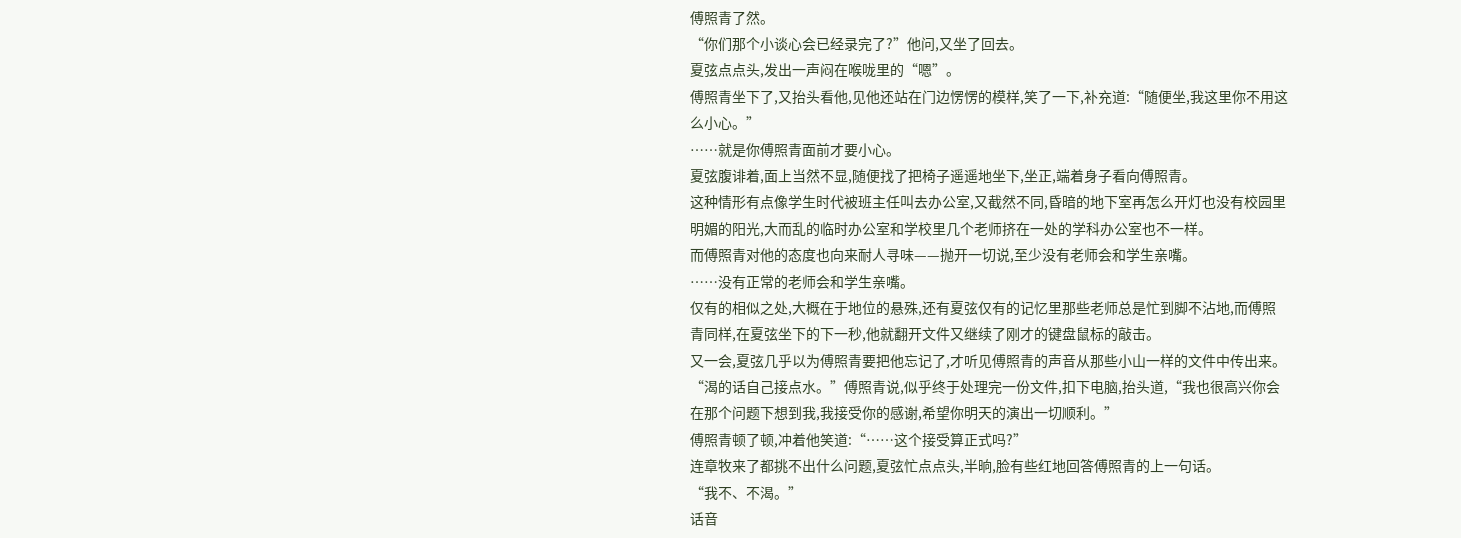傅照青了然。
“你们那个小谈心会已经录完了?”他问,又坐了回去。
夏弦点点头,发出一声闷在喉咙里的“嗯”。
傅照青坐下了,又抬头看他,见他还站在门边愣愣的模样,笑了一下,补充道:“随便坐,我这里你不用这么小心。”
……就是你傅照青面前才要小心。
夏弦腹诽着,面上当然不显,随便找了把椅子遥遥地坐下,坐正,端着身子看向傅照青。
这种情形有点像学生时代被班主任叫去办公室,又截然不同,昏暗的地下室再怎么开灯也没有校园里明媚的阳光,大而乱的临时办公室和学校里几个老师挤在一处的学科办公室也不一样。
而傅照青对他的态度也向来耐人寻味——抛开一切说,至少没有老师会和学生亲嘴。
……没有正常的老师会和学生亲嘴。
仅有的相似之处,大概在于地位的悬殊,还有夏弦仅有的记忆里那些老师总是忙到脚不沾地,而傅照青同样,在夏弦坐下的下一秒,他就翻开文件又继续了刚才的键盘鼠标的敲击。
又一会,夏弦几乎以为傅照青要把他忘记了,才听见傅照青的声音从那些小山一样的文件中传出来。
“渴的话自己接点水。”傅照青说,似乎终于处理完一份文件,扣下电脑,抬头道,“我也很高兴你会在那个问题下想到我,我接受你的感谢,希望你明天的演出一切顺利。”
傅照青顿了顿,冲着他笑道:“……这个接受算正式吗?”
连章牧来了都挑不出什么问题,夏弦忙点点头,半晌,脸有些红地回答傅照青的上一句话。
“我不、不渴。”
话音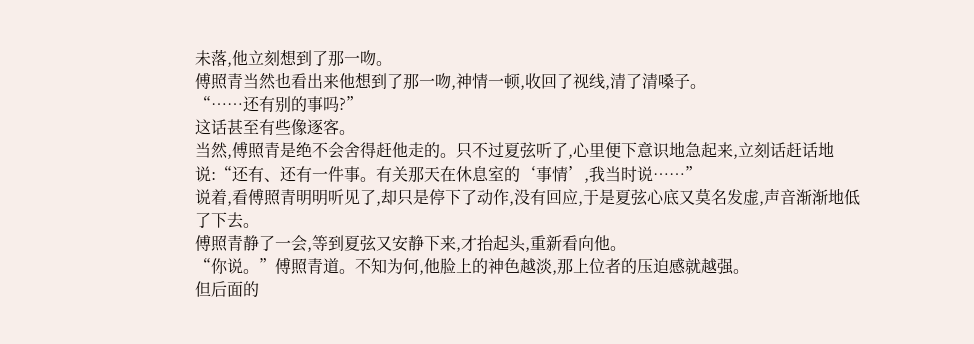未落,他立刻想到了那一吻。
傅照青当然也看出来他想到了那一吻,神情一顿,收回了视线,清了清嗓子。
“……还有别的事吗?”
这话甚至有些像逐客。
当然,傅照青是绝不会舍得赶他走的。只不过夏弦听了,心里便下意识地急起来,立刻话赶话地说:“还有、还有一件事。有关那天在休息室的‘事情’,我当时说……”
说着,看傅照青明明听见了,却只是停下了动作,没有回应,于是夏弦心底又莫名发虚,声音渐渐地低了下去。
傅照青静了一会,等到夏弦又安静下来,才抬起头,重新看向他。
“你说。”傅照青道。不知为何,他脸上的神色越淡,那上位者的压迫感就越强。
但后面的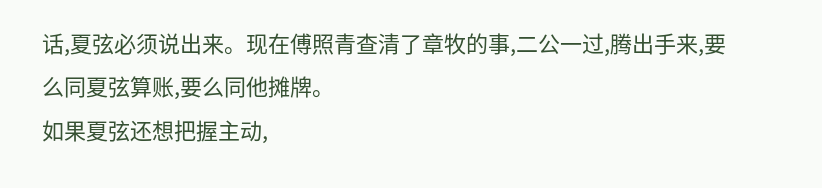话,夏弦必须说出来。现在傅照青查清了章牧的事,二公一过,腾出手来,要么同夏弦算账,要么同他摊牌。
如果夏弦还想把握主动,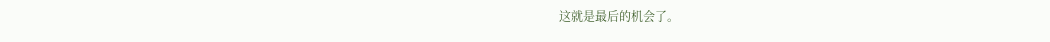这就是最后的机会了。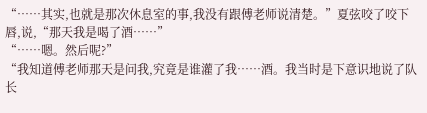“……其实,也就是那次休息室的事,我没有跟傅老师说清楚。”夏弦咬了咬下唇,说,“那天我是喝了酒……”
“……嗯。然后呢?”
“我知道傅老师那天是问我,究竟是谁灌了我……酒。我当时是下意识地说了队长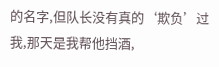的名字,但队长没有真的‘欺负’过我,那天是我帮他挡酒,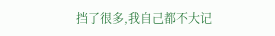挡了很多,我自己都不大记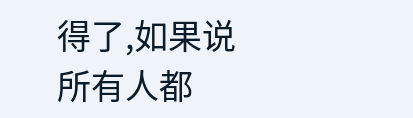得了,如果说所有人都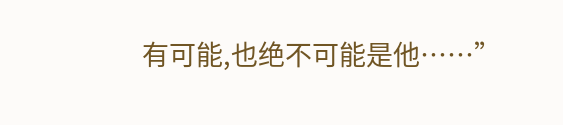有可能,也绝不可能是他……”